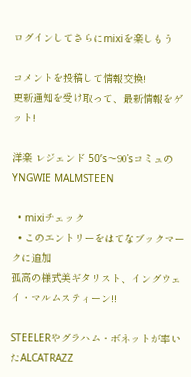ログインしてさらにmixiを楽しもう

コメントを投稿して情報交換!
更新通知を受け取って、最新情報をゲット!

洋楽 レジェンド 50’s〜90’sコミュのYNGWIE MALMSTEEN

  • mixiチェック
  • このエントリーをはてなブックマークに追加
孤高の様式美ギタリスト、イングウェイ・マルムスティーン!!

STEELERやグラハム・ボネットが率いたALCATRAZZ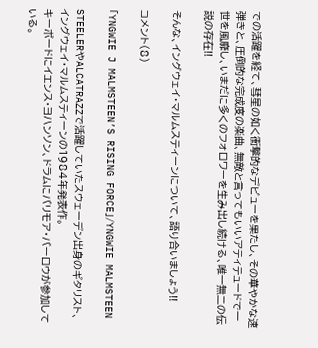での活躍を経て、彗星の如く衝撃的なデビューを果たし、その華やかな速弾きと、圧倒的な完成度の楽曲、無敵と言ってもいいアティテュードで一世を風靡し、いまだに多くのフォロワーを生み出し続ける、唯一無二の伝説の存在!!

そんな、イングウェイ・マルムスティーンについて、語り合いましょう!!

コメント(8)

「YNGWIE J MALMSTEEN’S RISING FORCE」/YNGWIE MALMSTEEN

STEELERやALCATRAZZで活躍していたスウェーデン出身のギタリスト、イングウェイ・マルムスティーンの1984年発表作。
キーボードにイエンス・ヨハンソン、ドラムにバリモア・バーロウが参加している。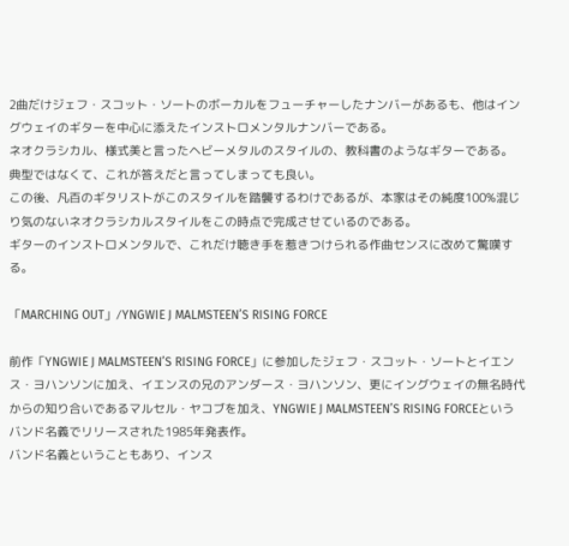2曲だけジェフ・スコット・ソートのボーカルをフューチャーしたナンバーがあるも、他はイングウェイのギターを中心に添えたインストロメンタルナンバーである。
ネオクラシカル、様式美と言ったヘビーメタルのスタイルの、教科書のようなギターである。
典型ではなくて、これが答えだと言ってしまっても良い。
この後、凡百のギタリストがこのスタイルを踏襲するわけであるが、本家はその純度100%混じり気のないネオクラシカルスタイルをこの時点で完成させているのである。
ギターのインストロメンタルで、これだけ聴き手を惹きつけられる作曲センスに改めて驚嘆する。

「MARCHING OUT」/YNGWIE J MALMSTEEN’S RISING FORCE

前作「YNGWIE J MALMSTEEN’S RISING FORCE」に参加したジェフ・スコット・ソートとイエンス・ヨハンソンに加え、イエンスの兄のアンダース・ヨハンソン、更にイングウェイの無名時代からの知り合いであるマルセル・ヤコブを加え、YNGWIE J MALMSTEEN’S RISING FORCEというバンド名義でリリースされた1985年発表作。
バンド名義ということもあり、インス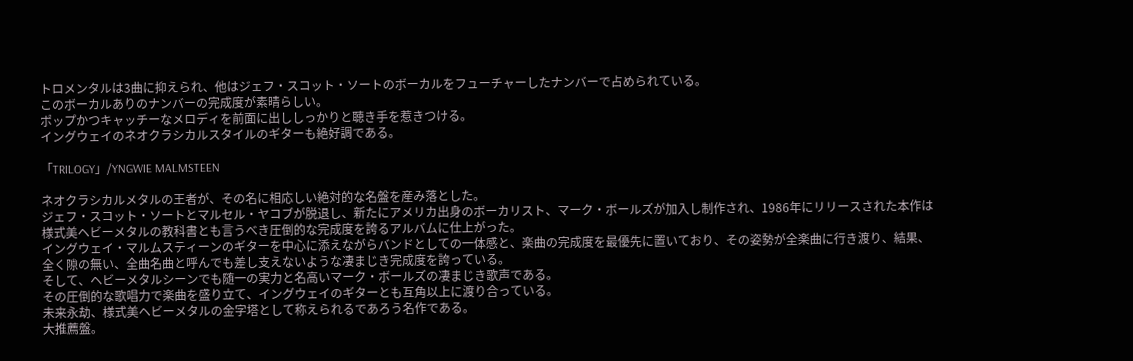トロメンタルは3曲に抑えられ、他はジェフ・スコット・ソートのボーカルをフューチャーしたナンバーで占められている。
このボーカルありのナンバーの完成度が素晴らしい。
ポップかつキャッチーなメロディを前面に出ししっかりと聴き手を惹きつける。
イングウェイのネオクラシカルスタイルのギターも絶好調である。

「TRILOGY」/YNGWIE MALMSTEEN

ネオクラシカルメタルの王者が、その名に相応しい絶対的な名盤を産み落とした。
ジェフ・スコット・ソートとマルセル・ヤコブが脱退し、新たにアメリカ出身のボーカリスト、マーク・ボールズが加入し制作され、1986年にリリースされた本作は様式美ヘビーメタルの教科書とも言うべき圧倒的な完成度を誇るアルバムに仕上がった。
イングウェイ・マルムスティーンのギターを中心に添えながらバンドとしての一体感と、楽曲の完成度を最優先に置いており、その姿勢が全楽曲に行き渡り、結果、全く隙の無い、全曲名曲と呼んでも差し支えないような凄まじき完成度を誇っている。
そして、ヘビーメタルシーンでも随一の実力と名高いマーク・ボールズの凄まじき歌声である。
その圧倒的な歌唱力で楽曲を盛り立て、イングウェイのギターとも互角以上に渡り合っている。
未来永劫、様式美ヘビーメタルの金字塔として称えられるであろう名作である。
大推薦盤。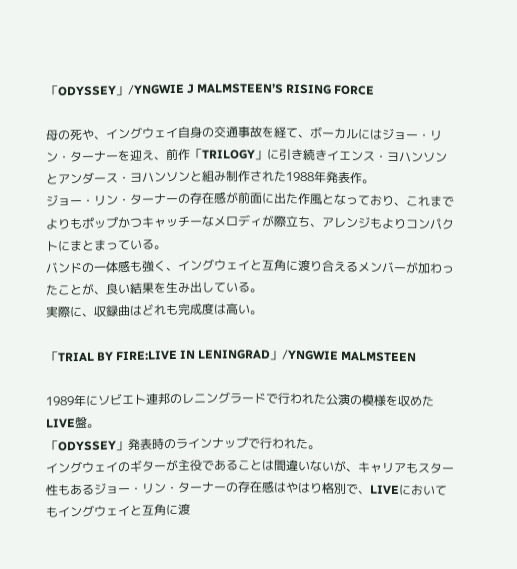「ODYSSEY」/YNGWIE J MALMSTEEN’S RISING FORCE

母の死や、イングウェイ自身の交通事故を経て、ボーカルにはジョー・リン・ターナーを迎え、前作「TRILOGY」に引き続きイエンス・ヨハンソンとアンダース・ヨハンソンと組み制作された1988年発表作。
ジョー・リン・ターナーの存在感が前面に出た作風となっており、これまでよりもポップかつキャッチーなメロディが際立ち、アレンジもよりコンパクトにまとまっている。
バンドの一体感も強く、イングウェイと互角に渡り合えるメンバーが加わったことが、良い結果を生み出している。
実際に、収録曲はどれも完成度は高い。

「TRIAL BY FIRE:LIVE IN LENINGRAD」/YNGWIE MALMSTEEN

1989年にソビエト連邦のレニングラードで行われた公演の模様を収めたLIVE盤。
「ODYSSEY」発表時のラインナップで行われた。
イングウェイのギターが主役であることは間違いないが、キャリアもスター性もあるジョー・リン・ターナーの存在感はやはり格別で、LIVEにおいてもイングウェイと互角に渡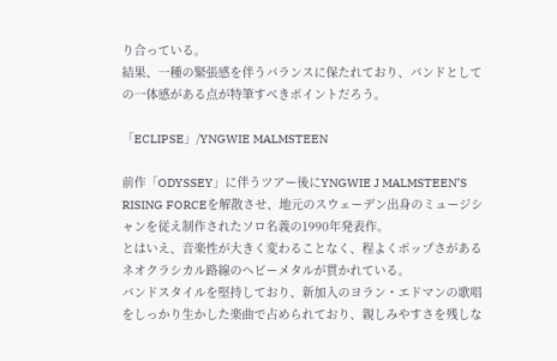り合っている。
結果、一種の緊張感を伴うバランスに保たれており、バンドとしての一体感がある点が特筆すべきポイントだろう。

「ECLIPSE」/YNGWIE MALMSTEEN

前作「ODYSSEY」に伴うツアー後にYNGWIE J MALMSTEEN’S RISING FORCEを解散させ、地元のスウェーデン出身のミュージシャンを従え制作されたソロ名義の1990年発表作。
とはいえ、音楽性が大きく変わることなく、程よくポップさがあるネオクラシカル路線のヘビーメタルが貫かれている。
バンドスタイルを堅持しており、新加入のヨラン・エドマンの歌唱をしっかり生かした楽曲で占められており、親しみやすさを残しな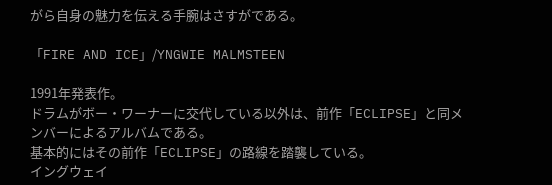がら自身の魅力を伝える手腕はさすがである。

「FIRE AND ICE」/YNGWIE MALMSTEEN

1991年発表作。
ドラムがボー・ワーナーに交代している以外は、前作「ECLIPSE」と同メンバーによるアルバムである。
基本的にはその前作「ECLIPSE」の路線を踏襲している。
イングウェイ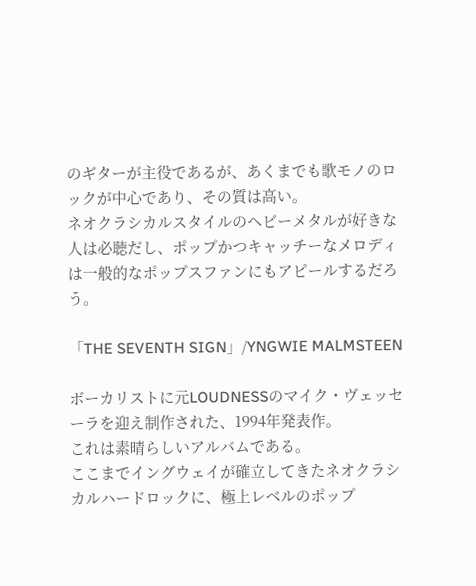のギターが主役であるが、あくまでも歌モノのロックが中心であり、その質は高い。
ネオクラシカルスタイルのヘビーメタルが好きな人は必聴だし、ポップかつキャッチーなメロディは一般的なポップスファンにもアピールするだろう。

「THE SEVENTH SIGN」/YNGWIE MALMSTEEN

ボーカリストに元LOUDNESSのマイク・ヴェッセーラを迎え制作された、1994年発表作。
これは素晴らしいアルバムである。
ここまでイングウェイが確立してきたネオクラシカルハードロックに、極上レベルのポップ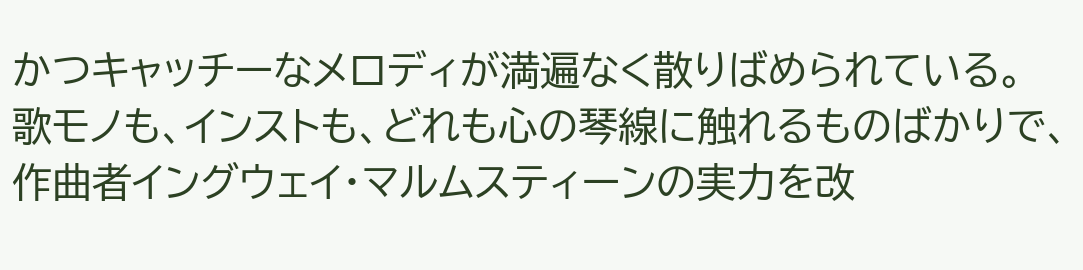かつキャッチーなメロディが満遍なく散りばめられている。
歌モノも、インストも、どれも心の琴線に触れるものばかりで、作曲者イングウェイ・マルムスティーンの実力を改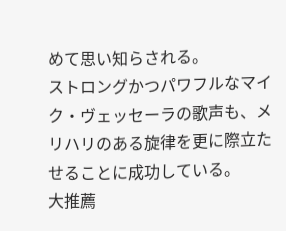めて思い知らされる。
ストロングかつパワフルなマイク・ヴェッセーラの歌声も、メリハリのある旋律を更に際立たせることに成功している。
大推薦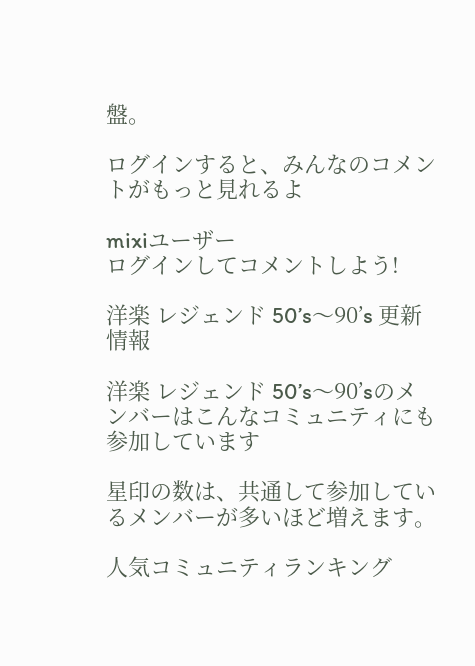盤。

ログインすると、みんなのコメントがもっと見れるよ

mixiユーザー
ログインしてコメントしよう!

洋楽 レジェンド 50’s〜90’s 更新情報

洋楽 レジェンド 50’s〜90’sのメンバーはこんなコミュニティにも参加しています

星印の数は、共通して参加しているメンバーが多いほど増えます。

人気コミュニティランキング